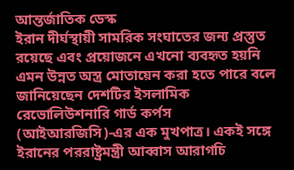আন্তর্জাতিক ডেস্ক
ইরান দীর্ঘস্থায়ী সামরিক সংঘাতের জন্য প্রস্তুত রয়েছে এবং প্রয়োজনে এখনো ব্যবহৃত হয়নি এমন উন্নত অস্ত্র মোতায়েন করা হতে পারে বলে জানিয়েছেন দেশটির ইসলামিক রেভোলিউশনারি গার্ড কর্পস (আইআরজিসি)-এর এক মুখপাত্র। একই সঙ্গে ইরানের পররাষ্ট্রমন্ত্রী আব্বাস আরাগচি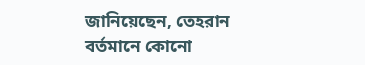জানিয়েছেন, তেহরান বর্তমানে কোনো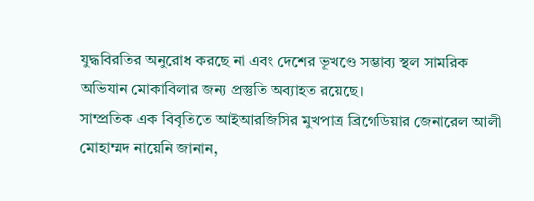যুদ্ধবিরতির অনুরোধ করছে না এবং দেশের ভূখণ্ডে সম্ভাব্য স্থল সামরিক অভিযান মোকাবিলার জন্য প্রস্তুতি অব্যাহত রয়েছে।
সাম্প্রতিক এক বিবৃতিতে আইআরজিসির মুখপাত্র ব্রিগেডিয়ার জেনারেল আলী মোহাম্মদ নায়েনি জানান,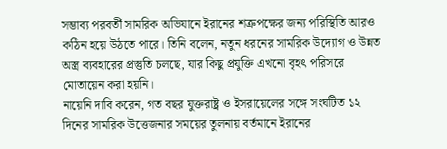সম্ভাব্য পরবর্তী সামরিক অভিযানে ইরানের শত্রুপক্ষের জন্য পরিস্থিতি আরও কঠিন হয়ে উঠতে পারে। তিনি বলেন, নতুন ধরনের সামরিক উদ্যোগ ও উন্নত অস্ত্র ব্যবহারের প্রস্তুতি চলছে, যার কিছু প্রযুক্তি এখনো বৃহৎ পরিসরে মোতায়েন করা হয়নি।
নায়েনি দাবি করেন, গত বছর যুক্তরাষ্ট্র ও ইসরায়েলের সঙ্গে সংঘটিত ১২ দিনের সামরিক উত্তেজনার সময়ের তুলনায় বর্তমানে ইরানের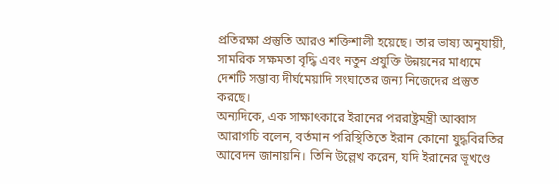প্রতিরক্ষা প্রস্তুতি আরও শক্তিশালী হয়েছে। তার ভাষ্য অনুযায়ী, সামরিক সক্ষমতা বৃদ্ধি এবং নতুন প্রযুক্তি উন্নয়নের মাধ্যমে দেশটি সম্ভাব্য দীর্ঘমেয়াদি সংঘাতের জন্য নিজেদের প্রস্তুত করছে।
অন্যদিকে, এক সাক্ষাৎকারে ইরানের পররাষ্ট্রমন্ত্রী আব্বাস আরাগচি বলেন, বর্তমান পরিস্থিতিতে ইরান কোনো যুদ্ধবিরতির আবেদন জানায়নি। তিনি উল্লেখ করেন, যদি ইরানের ভূখণ্ডে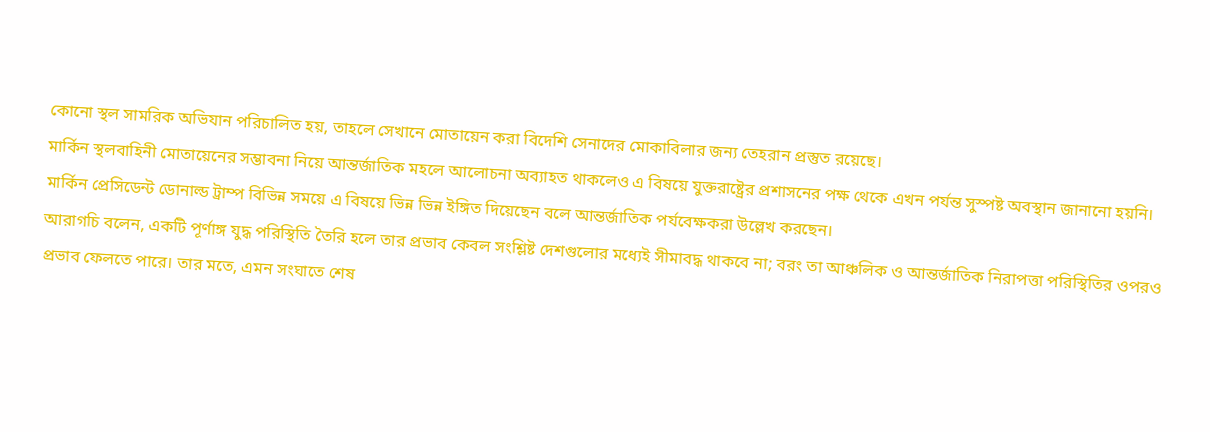কোনো স্থল সামরিক অভিযান পরিচালিত হয়, তাহলে সেখানে মোতায়েন করা বিদেশি সেনাদের মোকাবিলার জন্য তেহরান প্রস্তুত রয়েছে।
মার্কিন স্থলবাহিনী মোতায়েনের সম্ভাবনা নিয়ে আন্তর্জাতিক মহলে আলোচনা অব্যাহত থাকলেও এ বিষয়ে যুক্তরাষ্ট্রের প্রশাসনের পক্ষ থেকে এখন পর্যন্ত সুস্পষ্ট অবস্থান জানানো হয়নি। মার্কিন প্রেসিডেন্ট ডোনাল্ড ট্রাম্প বিভিন্ন সময়ে এ বিষয়ে ভিন্ন ভিন্ন ইঙ্গিত দিয়েছেন বলে আন্তর্জাতিক পর্যবেক্ষকরা উল্লেখ করছেন।
আরাগচি বলেন, একটি পূর্ণাঙ্গ যুদ্ধ পরিস্থিতি তৈরি হলে তার প্রভাব কেবল সংশ্লিষ্ট দেশগুলোর মধ্যেই সীমাবদ্ধ থাকবে না; বরং তা আঞ্চলিক ও আন্তর্জাতিক নিরাপত্তা পরিস্থিতির ওপরও প্রভাব ফেলতে পারে। তার মতে, এমন সংঘাতে শেষ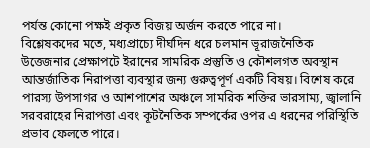পর্যন্ত কোনো পক্ষই প্রকৃত বিজয় অর্জন করতে পারে না।
বিশ্লেষকদের মতে, মধ্যপ্রাচ্যে দীর্ঘদিন ধরে চলমান ভূরাজনৈতিক উত্তেজনার প্রেক্ষাপটে ইরানের সামরিক প্রস্তুতি ও কৌশলগত অবস্থান আন্তর্জাতিক নিরাপত্তা ব্যবস্থার জন্য গুরুত্বপূর্ণ একটি বিষয়। বিশেষ করে পারস্য উপসাগর ও আশপাশের অঞ্চলে সামরিক শক্তির ভারসাম্য, জ্বালানি সরবরাহের নিরাপত্তা এবং কূটনৈতিক সম্পর্কের ওপর এ ধরনের পরিস্থিতি প্রভাব ফেলতে পারে।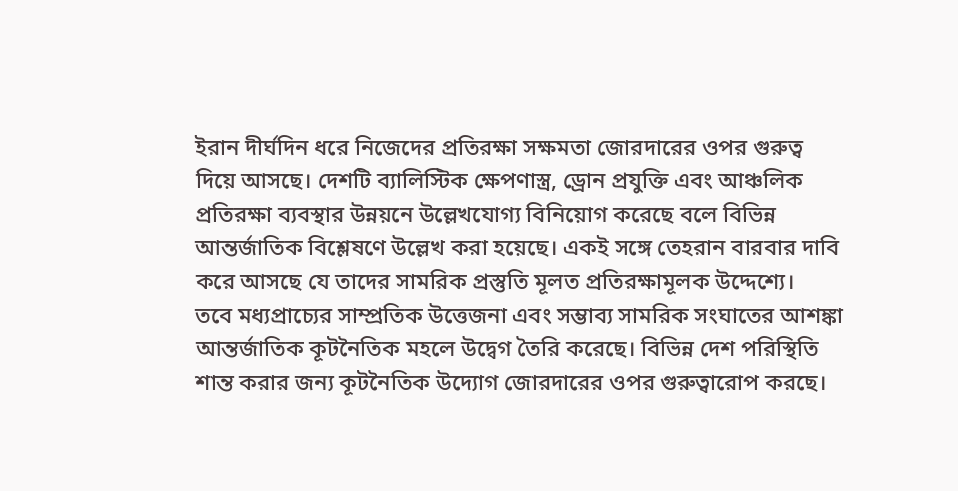ইরান দীর্ঘদিন ধরে নিজেদের প্রতিরক্ষা সক্ষমতা জোরদারের ওপর গুরুত্ব দিয়ে আসছে। দেশটি ব্যালিস্টিক ক্ষেপণাস্ত্র, ড্রোন প্রযুক্তি এবং আঞ্চলিক প্রতিরক্ষা ব্যবস্থার উন্নয়নে উল্লেখযোগ্য বিনিয়োগ করেছে বলে বিভিন্ন আন্তর্জাতিক বিশ্লেষণে উল্লেখ করা হয়েছে। একই সঙ্গে তেহরান বারবার দাবি করে আসছে যে তাদের সামরিক প্রস্তুতি মূলত প্রতিরক্ষামূলক উদ্দেশ্যে।
তবে মধ্যপ্রাচ্যের সাম্প্রতিক উত্তেজনা এবং সম্ভাব্য সামরিক সংঘাতের আশঙ্কা আন্তর্জাতিক কূটনৈতিক মহলে উদ্বেগ তৈরি করেছে। বিভিন্ন দেশ পরিস্থিতি শান্ত করার জন্য কূটনৈতিক উদ্যোগ জোরদারের ওপর গুরুত্বারোপ করছে।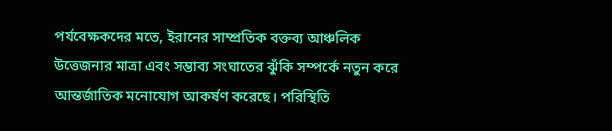পর্যবেক্ষকদের মতে, ইরানের সাম্প্রতিক বক্তব্য আঞ্চলিক উত্তেজনার মাত্রা এবং সম্ভাব্য সংঘাতের ঝুঁকি সম্পর্কে নতুন করে আন্তর্জাতিক মনোযোগ আকর্ষণ করেছে। পরিস্থিতি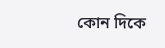কোন দিকে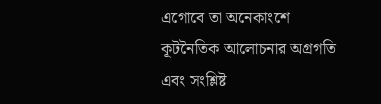এগোবে তা অনেকাংশে কূটনৈতিক আলোচনার অগ্রগতি এবং সংশ্লিষ্ট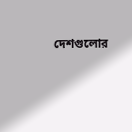দেশগুলোর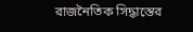রাজনৈতিক সিদ্ধান্তের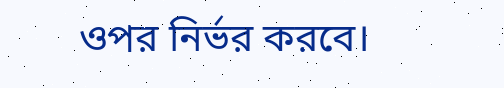ওপর নির্ভর করবে।